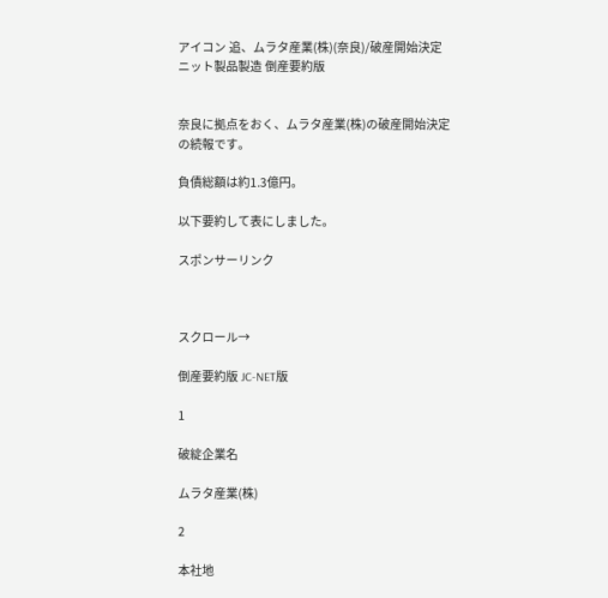アイコン 追、ムラタ産業(株)(奈良)/破産開始決定 ニット製品製造 倒産要約版


奈良に拠点をおく、ムラタ産業(株)の破産開始決定の続報です。

負債総額は約1.3億円。

以下要約して表にしました。

スポンサーリンク



スクロール→

倒産要約版 JC-NET版

1

破綻企業名

ムラタ産業(株)

2

本社地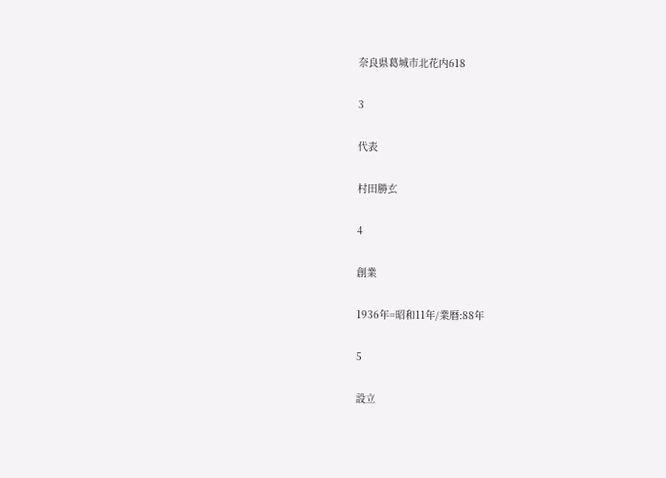奈良県葛城市北花内618

3

代表

村田勝玄

4

創業

1936年=昭和11年/業暦:88年

5

設立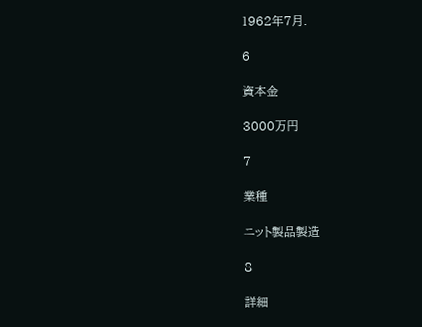1962年7月.

6

資本金

3000万円

7

業種

ニット製品製造

8

詳細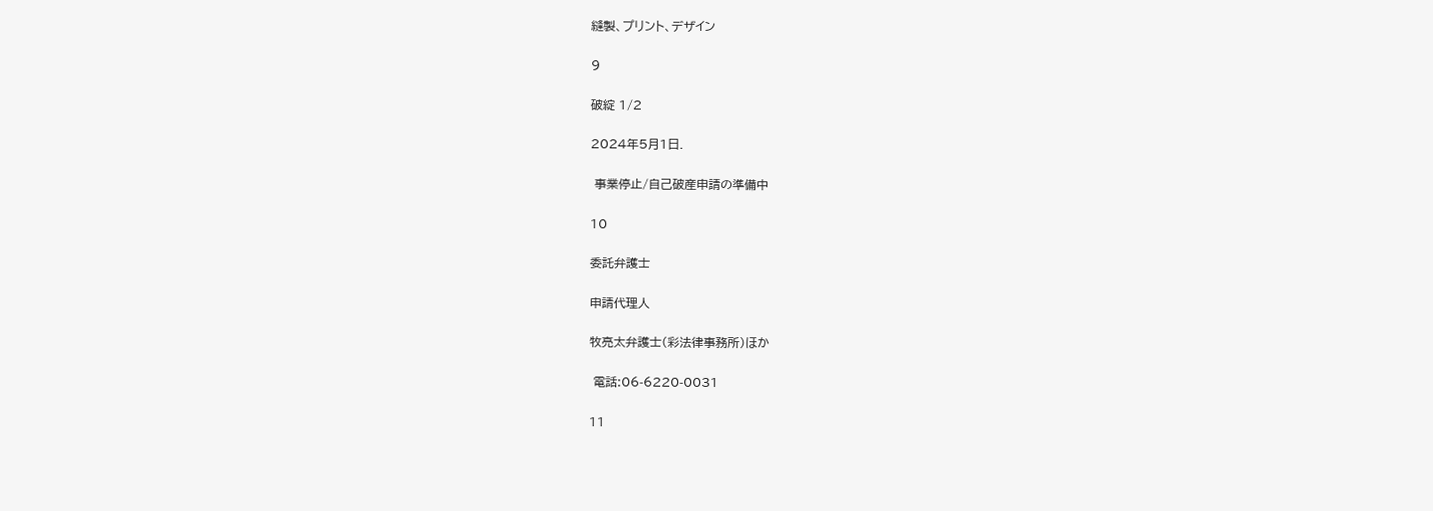縫製、プリント、デザイン

9

破綻 1/2

2024年5月1日.

 事業停止/自己破産申請の準備中

10

委託弁護士

申請代理人

牧亮太弁護士(彩法律事務所)ほか

 電話:06-6220-0031

11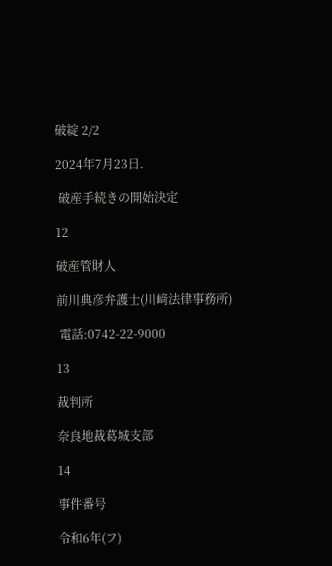破綻 2/2

2024年7月23日.

 破産手続きの開始決定

12

破産管財人

前川典彦弁護士(川﨑法律事務所)

 電話:0742-22-9000

13

裁判所

奈良地裁葛城支部

14

事件番号

令和6年(フ)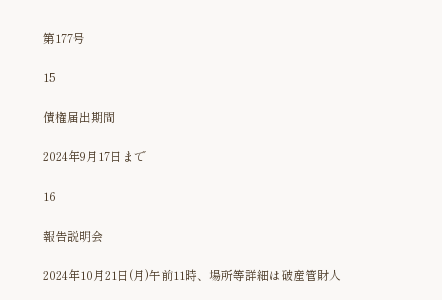第177号

15

債権届出期間

2024年9月17日まで

16

報告説明会

2024年10月21日(月)午前11時、場所等詳細は破産管財人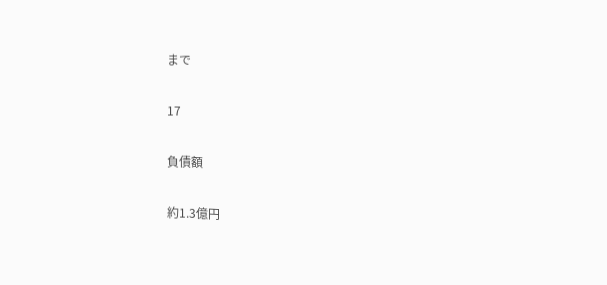まで

17

負債額

約1.3億円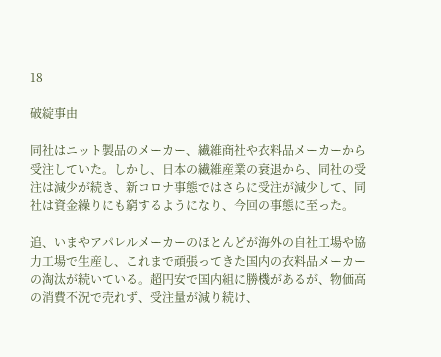18

破綻事由

同社はニット製品のメーカー、繊維商社や衣料品メーカーから受注していた。しかし、日本の繊維産業の衰退から、同社の受注は減少が続き、新コロナ事態ではさらに受注が減少して、同社は資金繰りにも窮するようになり、今回の事態に至った。

追、いまやアパレルメーカーのほとんどが海外の自社工場や協力工場で生産し、これまで頑張ってきた国内の衣料品メーカーの淘汰が続いている。超円安で国内組に勝機があるが、物価高の消費不況で売れず、受注量が減り続け、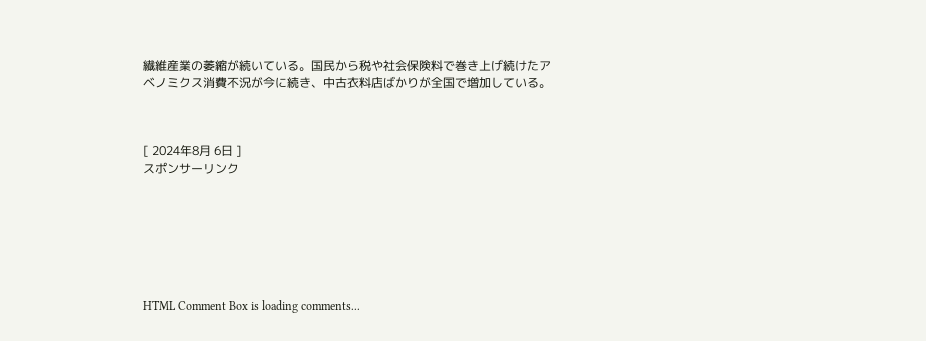繊維産業の萎縮が続いている。国民から税や社会保険料で巻き上げ続けたアベノミクス消費不況が今に続き、中古衣料店ばかりが全国で増加している。



[ 2024年8月 6日 ]
スポンサーリンク







HTML Comment Box is loading comments...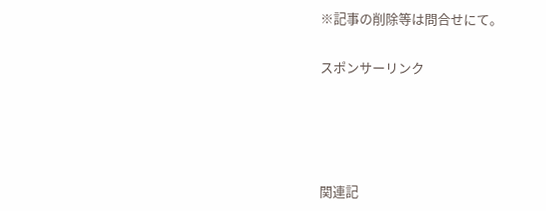※記事の削除等は問合せにて。

スポンサーリンク




関連記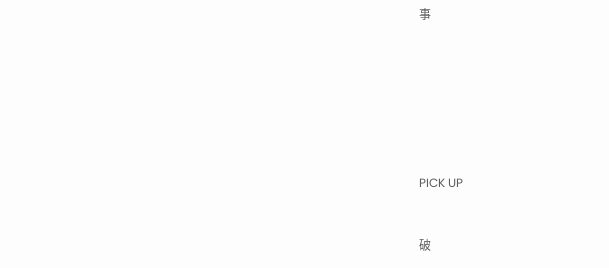事







PICK UP


破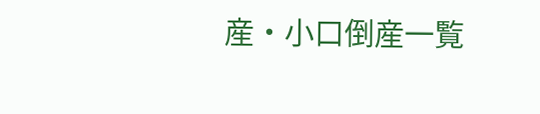産・小口倒産一覧